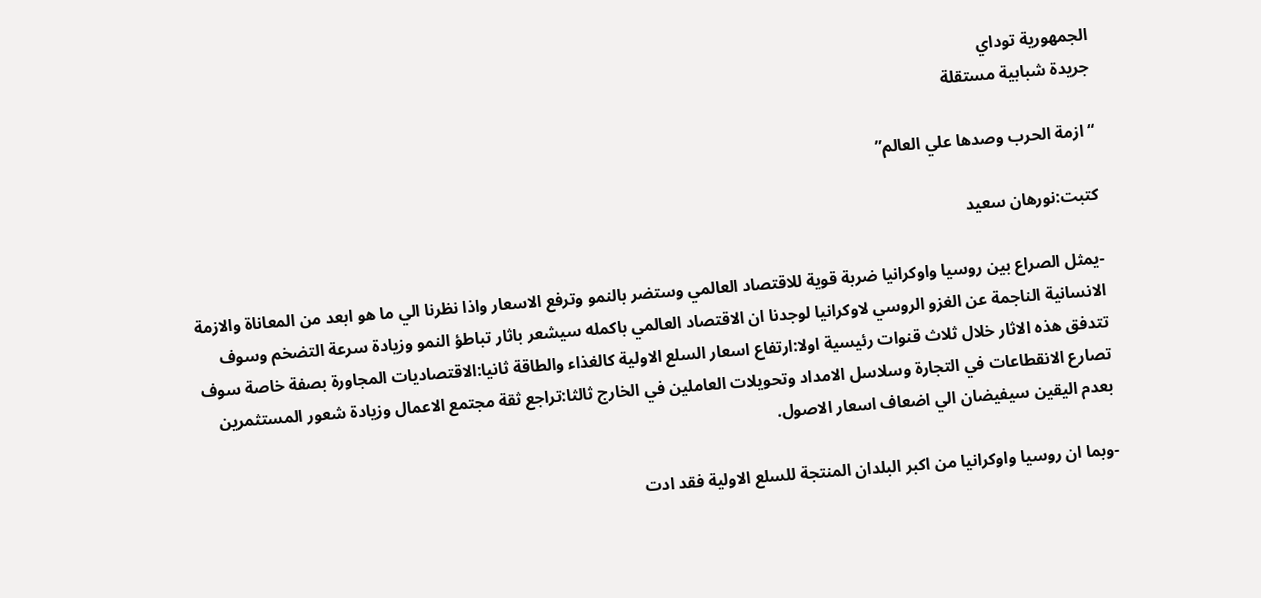الجمهورية توداي
جريدة شبابية مستقلة

“ازمة الحرب وصدها علي العالم”

كتبت:نورهان سعيد

-يمثل الصراع بين روسيا واوكرانيا ضربة قوية للاقتصاد العالمي وستضر بالنمو وترفع الاسعار واذا نظرنا الي ما هو ابعد من المعاناة والازمة الانسانية الناجمة عن الغزو الروسي لاوكرانيا لوجدنا ان الاقتصاد العالمي باكمله سيشعر باثار تباطؤ النمو وزيادة سرعة التضخم وسوف تتدفق هذه الاثار خلال ثلاث قنوات رئيسية اولا:ارتفاع اسعار السلع الاولية كالغذاء والطاقة ثانيا:الاقتصاديات المجاورة بصفة خاصة سوف تصارع الانقطاعات في التجارة وسلاسل الامداد وتحويلات العاملين في الخارج ثالثا:تراجع ثقة مجتمع الاعمال وزيادة شعور المستثمرين بعدم اليقين سيفيضان الي اضعاف اسعار الاصول.

-وبما ان روسيا واوكرانيا من اكبر البلدان المنتجة للسلع الاولية فقد ادت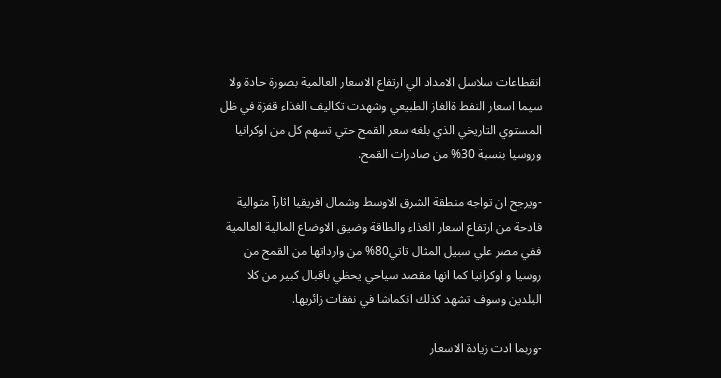انقطاعات سلاسل الامداد الي ارتفاع الاسعار العالمية بصورة حادة ولا سيما اسعار النفط ةالغاز الطبيعي وشهدت تكاليف الغذاء قفزة في ظل المستوي التاريخي الذي بلغه سعر القمح حتي تسهم كل من اوكرانيا وروسيا بنسبة 30% من صادرات القمح.

-ويرجح ان تواجه منطقة الشرق الاوسط وشمال افريقيا اثارآ متوالية فادحة من ارتفاع اسعار الغذاء والطاقة وضيق الاوضاع المالية العالمية ففي مصر علي سبيل المثال تاتي80% من وارداتها من القمح من روسيا و اوكرانيا كما انها مقصد سياحي يحظي باقبال كبير من كلا البلدين وسوف تشهد كذلك انكماشا في نفقات زائريها.

-وربما ادت زيادة الاسعار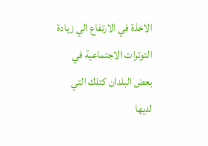الاخذة في الارتفاع الي زيادة التوترات الاجتماعية في بعض البلدان كتلك التي لديها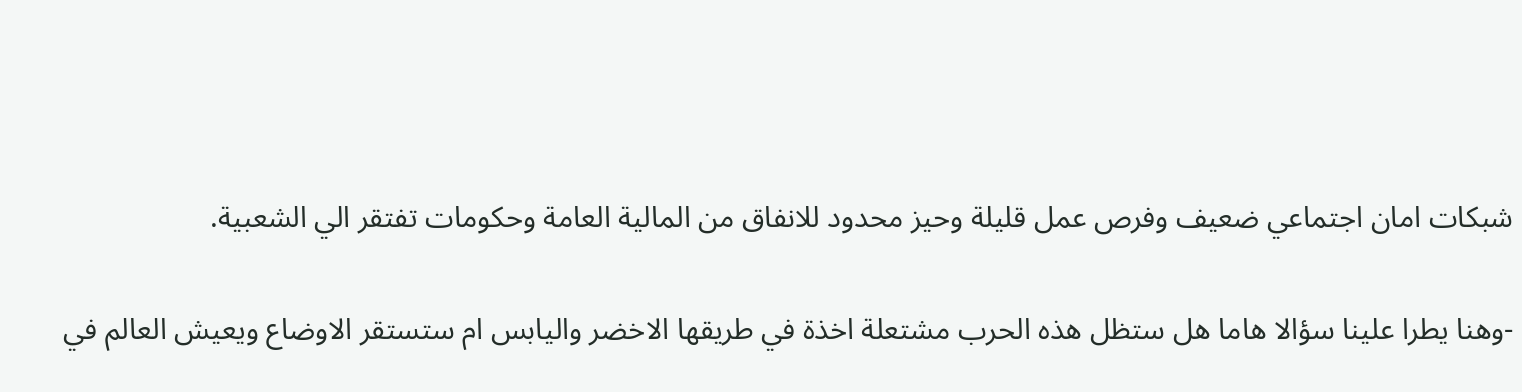شبكات امان اجتماعي ضعيف وفرص عمل قليلة وحيز محدود للانفاق من المالية العامة وحكومات تفتقر الي الشعبية.

-وهنا يطرا علينا سؤالا هاما هل ستظل هذه الحرب مشتعلة اخذة في طريقها الاخضر واليابس ام ستستقر الاوضاع ويعيش العالم في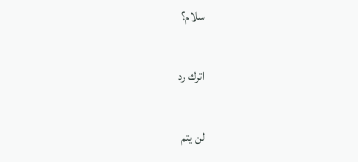سلام؟

اترك رد

لن يتم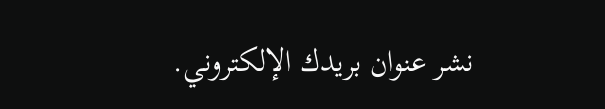نشر عنوان بريدك الإلكتروني.